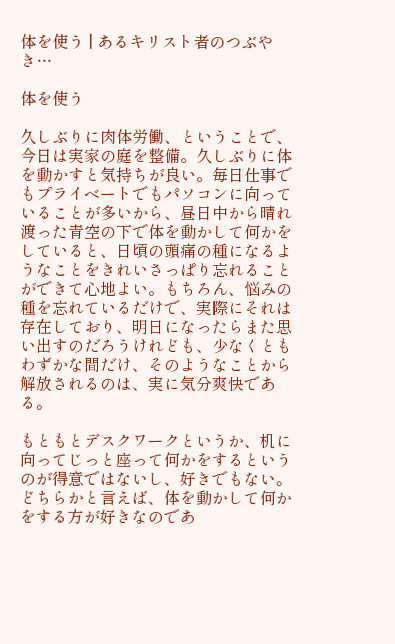体を使う | あるキリスト者のつぶやき…

体を使う

久しぶりに肉体労働、ということで、今日は実家の庭を整備。久しぶりに体を動かすと気持ちが良い。毎日仕事でもプライベートでもパソコンに向っていることが多いから、昼日中から晴れ渡った青空の下で体を動かして何かをしていると、日頃の頭痛の種になるようなことをきれいさっぱり忘れることができて心地よい。もちろん、悩みの種を忘れているだけで、実際にそれは存在しており、明日になったらまた思い出すのだろうけれども、少なくともわずかな間だけ、そのようなことから解放されるのは、実に気分爽快である。

もともとデスクワークというか、机に向ってじっと座って何かをするというのが得意ではないし、好きでもない。どちらかと言えば、体を動かして何かをする方が好きなのであ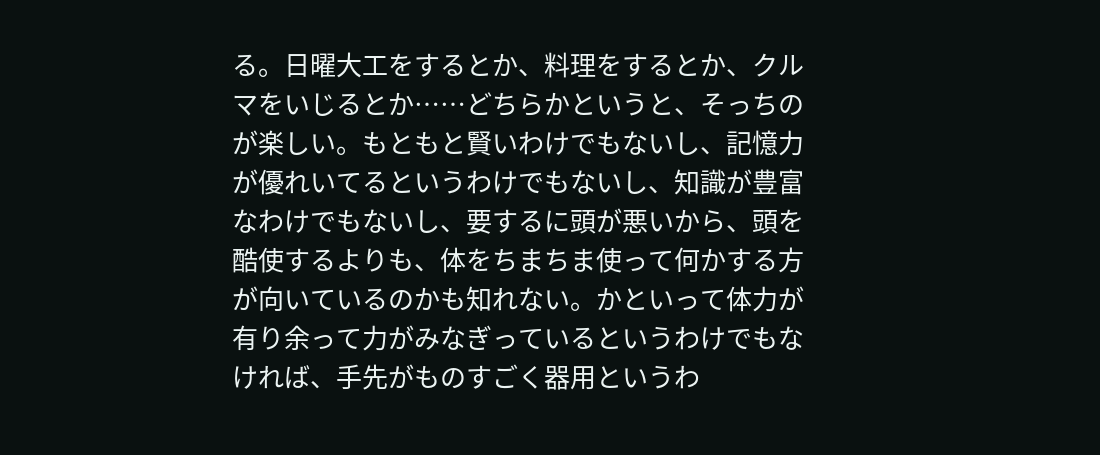る。日曜大工をするとか、料理をするとか、クルマをいじるとか……どちらかというと、そっちのが楽しい。もともと賢いわけでもないし、記憶力が優れいてるというわけでもないし、知識が豊富なわけでもないし、要するに頭が悪いから、頭を酷使するよりも、体をちまちま使って何かする方が向いているのかも知れない。かといって体力が有り余って力がみなぎっているというわけでもなければ、手先がものすごく器用というわ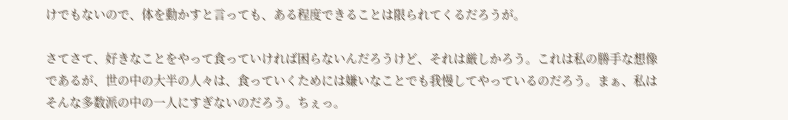けでもないので、体を動かすと言っても、ある程度できることは限られてくるだろうが。

さてさて、好きなことをやって食っていければ困らないんだろうけど、それは厳しかろう。これは私の勝手な想像であるが、世の中の大半の人々は、食っていくためには嫌いなことでも我慢してやっているのだろう。まぁ、私はそんな多数派の中の一人にすぎないのだろう。ちぇっ。